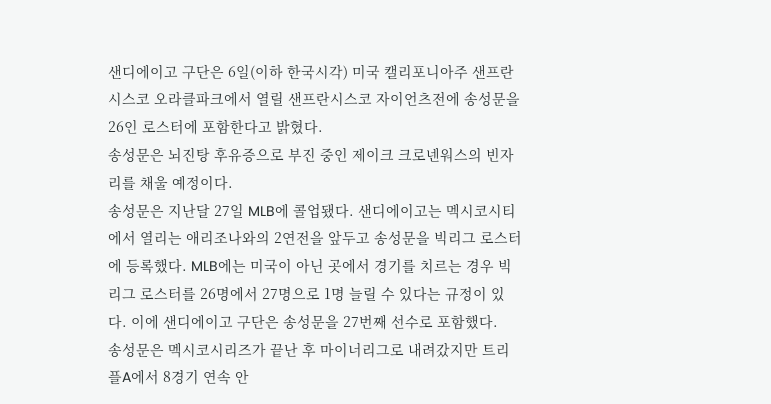샌디에이고 구단은 6일(이하 한국시각) 미국 캘리포니아주 샌프란시스코 오라클파크에서 열릴 샌프란시스코 자이언츠전에 송성문을 26인 로스터에 포함한다고 밝혔다.
송성문은 뇌진탕 후유증으로 부진 중인 제이크 크로넨워스의 빈자리를 채울 예정이다.
송성문은 지난달 27일 MLB에 콜업됐다. 샌디에이고는 멕시코시티에서 열리는 애리조나와의 2연전을 앞두고 송성문을 빅리그 로스터에 등록했다. MLB에는 미국이 아닌 곳에서 경기를 치르는 경우 빅리그 로스터를 26명에서 27명으로 1명 늘릴 수 있다는 규정이 있다. 이에 샌디에이고 구단은 송성문을 27번째 선수로 포함했다.
송성문은 멕시코시리즈가 끝난 후 마이너리그로 내려갔지만 트리플A에서 8경기 연속 안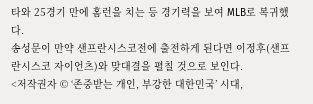타와 25경기 만에 홈런을 치는 등 경기력을 보여 MLB로 복귀했다.
송성문이 만약 샌프란시스코전에 출전하게 된다면 이정후(샌프란시스코 자이언츠)와 맞대결을 펼칠 것으로 보인다.
<저작권자 © ‘존중받는 개인, 부강한 대한민국’ 시대,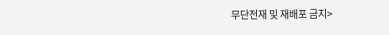무단전재 및 재배포 금지>